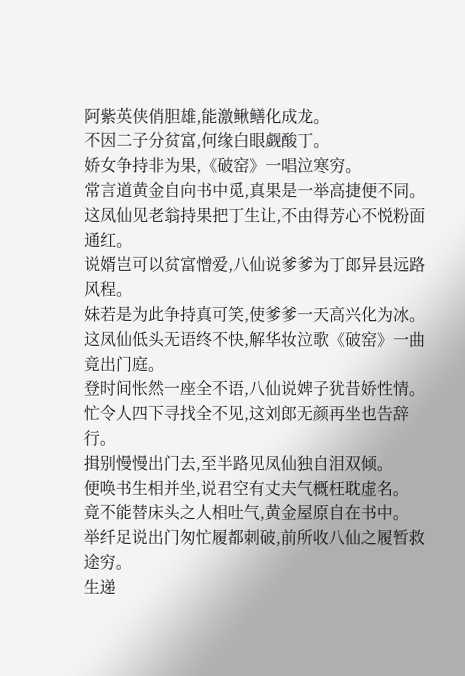阿紫英侠俏胆雄,能激鳅鳝化成龙。
不因二子分贫富,何缘白眼觑酸丁。
娇女争持非为果,《破窑》一唱泣寒穷。
常言道黄金自向书中觅,真果是一举高捷便不同。
这凤仙见老翁持果把丁生让,不由得芳心不悦粉面通红。
说婿岂可以贫富憎爱,八仙说爹爹为丁郎异县远路风程。
妹若是为此争持真可笑,使爹爹一天高兴化为冰。
这凤仙低头无语终不快,解华妆泣歌《破窑》一曲竟出门庭。
登时间怅然一座全不语,八仙说婢子犹昔娇性情。
忙令人四下寻找全不见,这刘郎无颜再坐也告辞行。
揖别慢慢出门去,至半路见凤仙独自泪双倾。
便唤书生相并坐,说君空有丈夫气概枉耽虚名。
竟不能替床头之人相吐气,黄金屋原自在书中。
举纤足说出门匆忙履都刺破,前所收八仙之履暂救途穷。
生递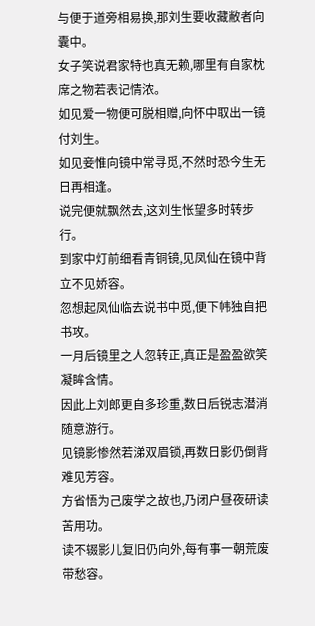与便于道旁相易换,那刘生要收藏敝者向囊中。
女子笑说君家特也真无赖,哪里有自家枕席之物若表记情浓。
如见爱一物便可脱相赠,向怀中取出一镜付刘生。
如见妾惟向镜中常寻觅,不然时恐今生无日再相逢。
说完便就飘然去,这刘生怅望多时转步行。
到家中灯前细看青铜镜,见凤仙在镜中背立不见娇容。
忽想起凤仙临去说书中觅,便下帏独自把书攻。
一月后镜里之人忽转正,真正是盈盈欲笑凝眸含情。
因此上刘郎更自多珍重,数日后锐志潜消随意游行。
见镜影惨然若涕双眉锁,再数日影仍倒背难见芳容。
方省悟为己废学之故也,乃闭户昼夜研读苦用功。
读不辍影儿复旧仍向外,每有事一朝荒废带愁容。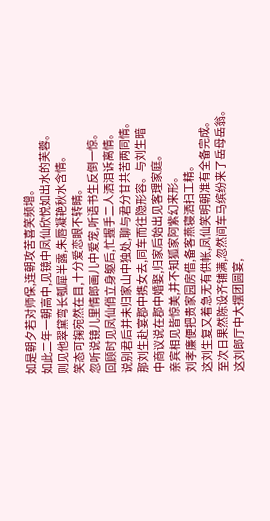如是朝夕若对师保,连朝攻苦喜笑频增。
如此二年一朝高中,见镜中凤仙欣悦如出水的芙蓉。
则见他翠黛弯长瓠犀半露,朱唇凝艳秋水含情。
笑态可掬宛然在目,十分爱恋眼不转睛。
忽听说镜儿里情郎画儿中爱宠,听语书生反倒一惊。
回顾时见凤仙俏立身躯后,忙握手二人洒泪诉离情。
说别君后并未归家山中独处,聊与君分甘共苦两同情。
那刘生赴宴郡中携女去,同车而往隐形容。与刘生暗
中商议说在郡中婚娶,归家后始出见客理家庭。
亲宾相见皆惊美,并不知狐家阿紫幻来形。
刘孝廉便把贵家园房借,备客燕寝洒扫工精。
这刘生复又着急无有供帐,凤仙笑明朝准有全备完成。
至次日果然陈设齐铺满,忽然间车马缤纷来了岳母岳翁。
这刘郎厅中大摆团圆宴,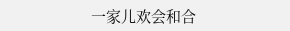一家儿欢会和合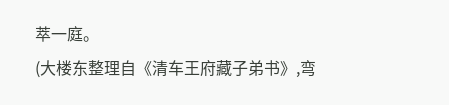萃一庭。
(大楼东整理自《清车王府藏子弟书》,弯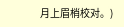月上眉梢校对。)